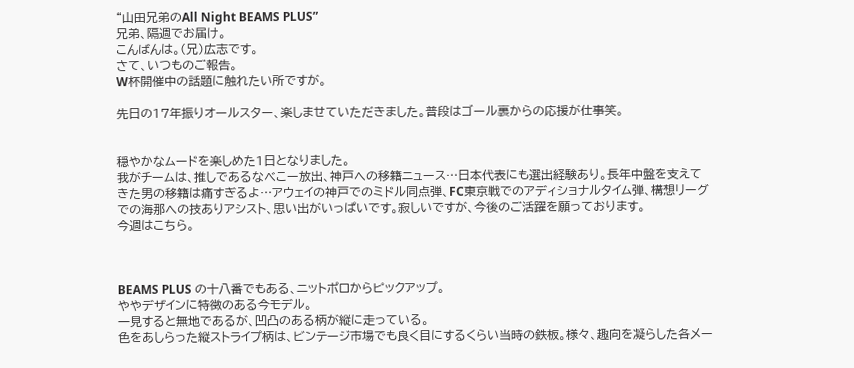“山田兄弟のAll Night BEAMS PLUS”
兄弟、隔週でお届け。
こんばんは。(兄)広志です。
さて、いつものご報告。
W杯開催中の話題に触れたい所ですが。

先日の17年振りオールスター、楽しませていただきました。普段はゴール裏からの応援が仕事笑。


穏やかなムードを楽しめた1日となりました。
我がチームは、推しであるなべこー放出、神戸への移籍ニュース…日本代表にも選出経験あり。長年中盤を支えてきた男の移籍は痛すぎるよ…アウェイの神戸でのミドル同点弾、FC東京戦でのアディショナルタイム弾、構想リーグでの海那への技ありアシスト、思い出がいっぱいです。寂しいですが、今後のご活躍を願っております。
今週はこちら。



BEAMS PLUS の十八番でもある、ニットポロからピックアップ。
ややデザインに特徴のある今モデル。
一見すると無地であるが、凹凸のある柄が縦に走っている。
色をあしらった縦ストライプ柄は、ビンテージ市場でも良く目にするくらい当時の鉄板。様々、趣向を凝らした各メー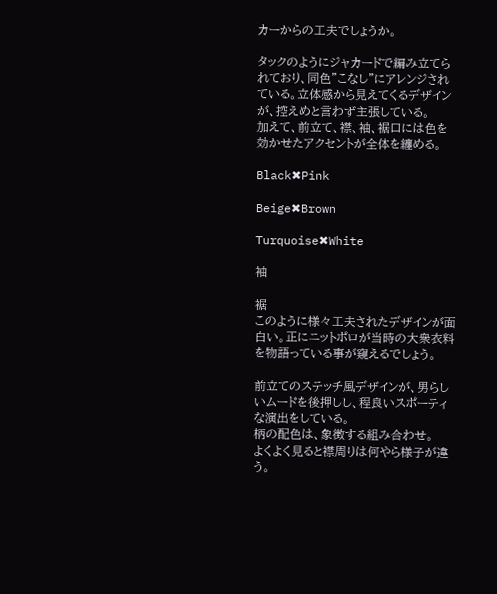カーからの工夫でしょうか。

タックのようにジャカードで編み立てられており、同色”こなし”にアレンジされている。立体感から見えてくるデザインが、控えめと言わず主張している。
加えて、前立て、襟、袖、裾口には色を効かせたアクセントが全体を纏める。

Black✖Pink

Beige✖Brown

Turquoise✖White

袖

裾
このように様々工夫されたデザインが面白い。正にニットポロが当時の大衆衣料を物語っている事が窺えるでしょう。

前立てのステッチ風デザインが、男らしいムードを後押しし、程良いスポーティな演出をしている。
柄の配色は、象徴する組み合わせ。
よくよく見ると襟周りは何やら様子が違う。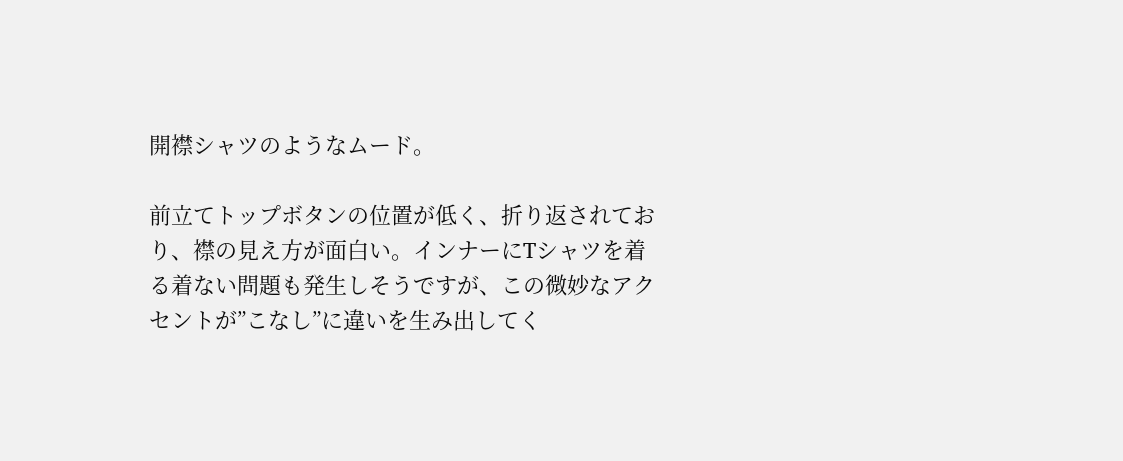開襟シャツのようなムード。

前立てトップボタンの位置が低く、折り返されており、襟の見え方が面白い。インナーにTシャツを着る着ない問題も発生しそうですが、この微妙なアクセントが”こなし”に違いを生み出してく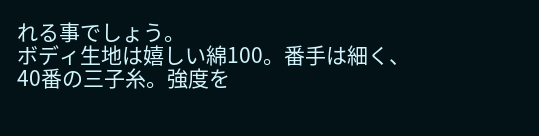れる事でしょう。
ボディ生地は嬉しい綿100。番手は細く、40番の三子糸。強度を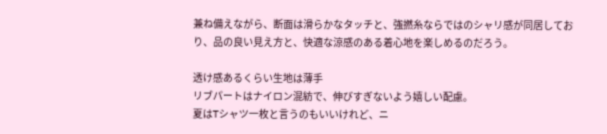兼ね備えながら、断面は滑らかなタッチと、強撚糸ならではのシャリ感が同居しており、品の良い見え方と、快適な涼感のある着心地を楽しめるのだろう。

透け感あるくらい生地は薄手
リブパートはナイロン混紡で、伸びすぎないよう嬉しい配慮。
夏はTシャツ一枚と言うのもいいけれど、ニ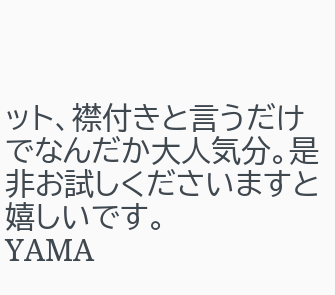ット、襟付きと言うだけでなんだか大人気分。是非お試しくださいますと嬉しいです。
YAMA